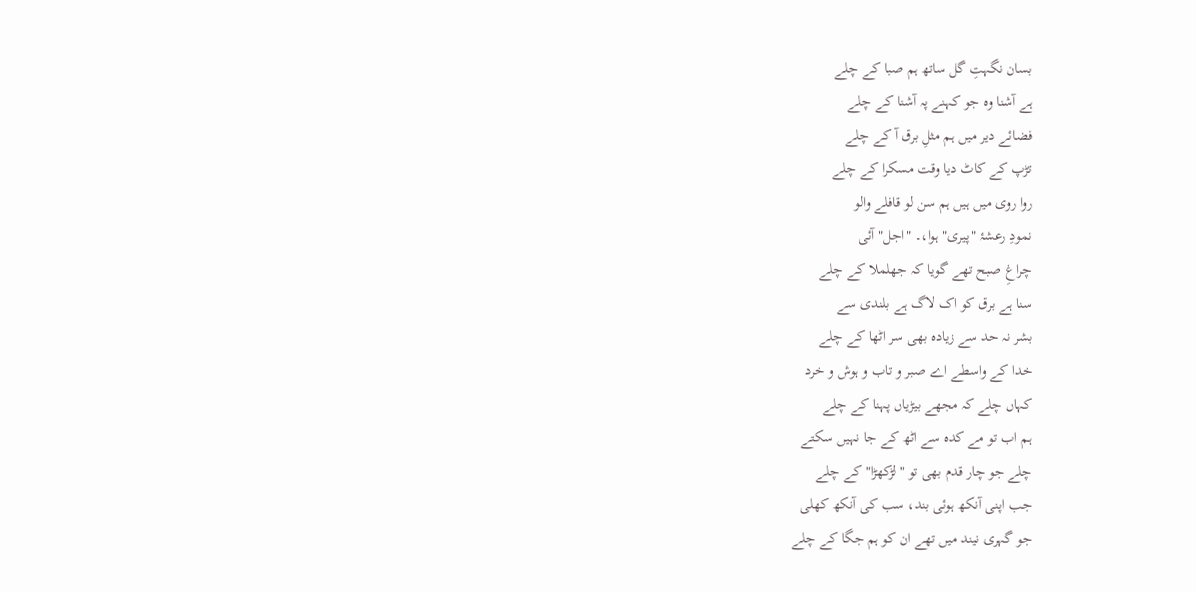بسان نگہتِ گل ساتھ ہم صبا کے چلے
ہے آشنا وہ جو کہنے پہ آشنا کے چلے
فضائے دیر میں ہم مثلِ برق آ کے چلے
تڑپ کے کاٹ دیا وقت مسکرا کے چلے
روا روی میں ہیں ہم سن لو قافلے والو
نمودِ رعشۂ "پیری" ہوا،۔ "اجل" آئی
چراغِ صبح تھے گویا کہ جھلملا کے چلے
سنا ہے برق کو اک لاگ ہے بلندی سے
بشر نہ حد سے زیادہ بھی سر اٹھا کے چلے
خدا کے واسطے اے صبر و تاب و ہوش و خرد
کہاں چلے کہ مجھے بیڑیاں پہنا کے چلے
ہم اب تو مے کدہ سے اٹھ کے جا نہیں سکتے
چلے جو چار قدم بھی تو "لڑکھڑا" کے چلے
جب اپنی آنکھ ہوئی بند، سب کی آنکھ کھلی
جو گہری نیند میں تھے ان کو ہم جگا کے چلے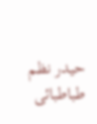حیدر نظم طباطبائی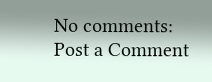No comments:
Post a Comment